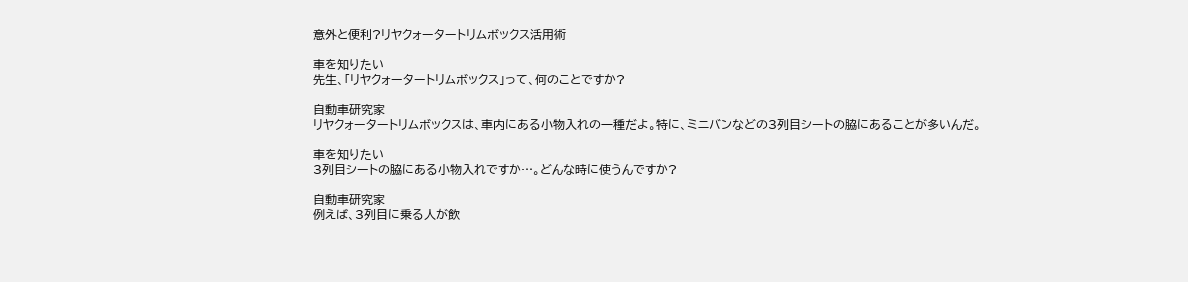意外と便利?リヤクォータートリムボックス活用術

車を知りたい
先生、「リヤクォータートリムボックス」って、何のことですか?

自動車研究家
リヤクォータートリムボックスは、車内にある小物入れの一種だよ。特に、ミニバンなどの3列目シートの脇にあることが多いんだ。

車を知りたい
3列目シートの脇にある小物入れですか…。どんな時に使うんですか?

自動車研究家
例えば、3列目に乗る人が飲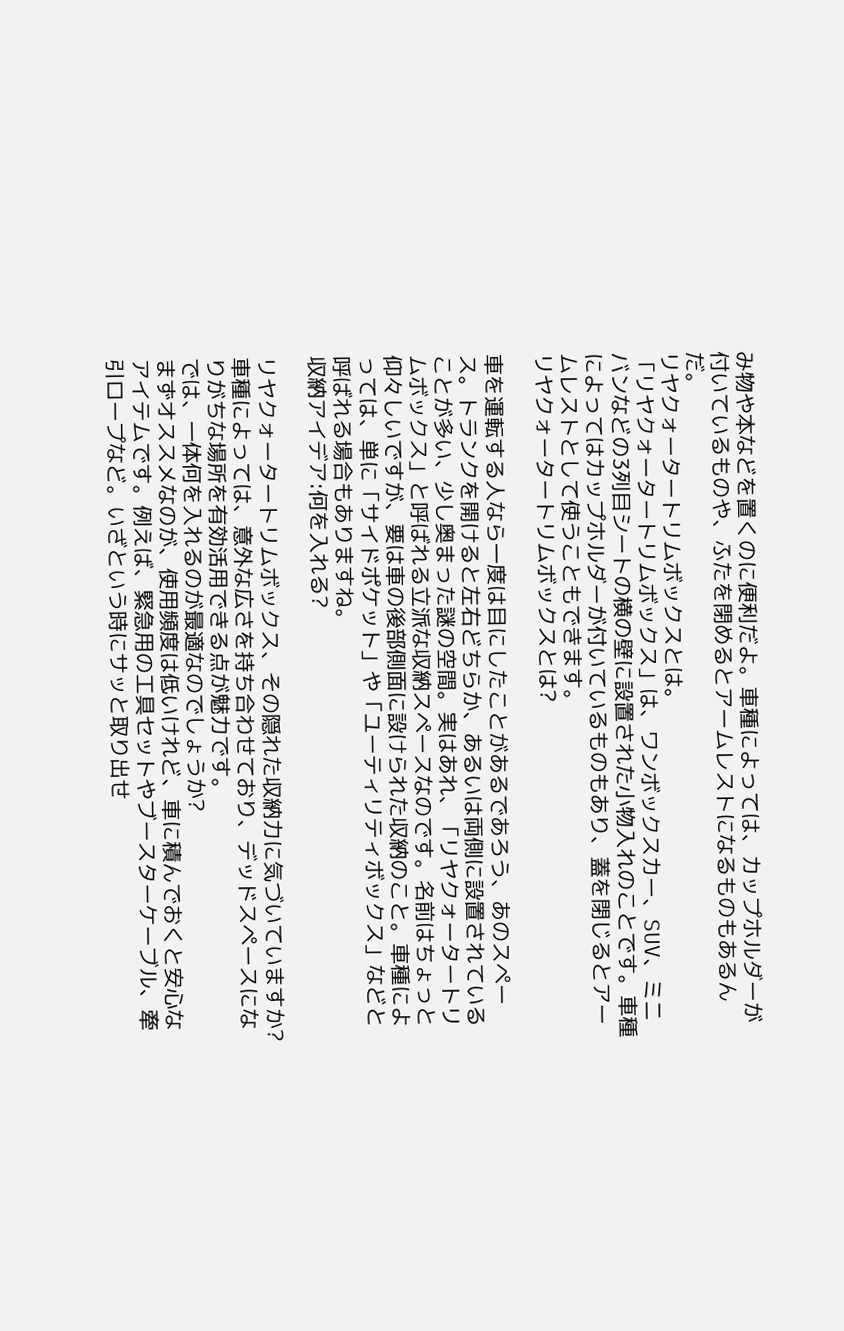み物や本などを置くのに便利だよ。車種によっては、カップホルダーが付いているものや、ふたを閉めるとアームレストになるものもあるんだ。
リヤクォータートリムボックスとは。
「リヤクォータートリムボックス」は、ワンボックスカー、SUV、ミニバンなどの3列目シートの横の壁に設置された小物入れのことです。車種によってはカップホルダーが付いているものもあり、蓋を閉じるとアームレストとして使うこともできます。
リヤクォータートリムボックスとは?

車を運転する人なら一度は目にしたことがあるであろう、あのスペース。トランクを開けると左右どちらか、あるいは両側に設置されていることが多い、少し奥まった謎の空間。実はあれ、「リヤクォータートリムボックス」と呼ばれる立派な収納スペースなのです。名前はちょっと仰々しいですが、要は車の後部側面に設けられた収納のこと。車種によっては、単に「サイドポケット」や「ユーティリティボックス」などと呼ばれる場合もありますね。
収納アイデア:何を入れる?

リヤクォータートリムボックス、その隠れた収納力に気づいていますか? 車種によっては、意外な広さを持ち合わせており、デッドスペースになりがちな場所を有効活用できる点が魅力です。
では、一体何を入れるのが最適なのでしょうか?
まずオススメなのが、使用頻度は低いけれど、車に積んでおくと安心なアイテムです。例えば、緊急用の工具セットやブースターケーブル、牽引ロープなど。いざという時にサッと取り出せ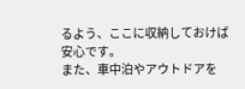るよう、ここに収納しておけば安心です。
また、車中泊やアウトドアを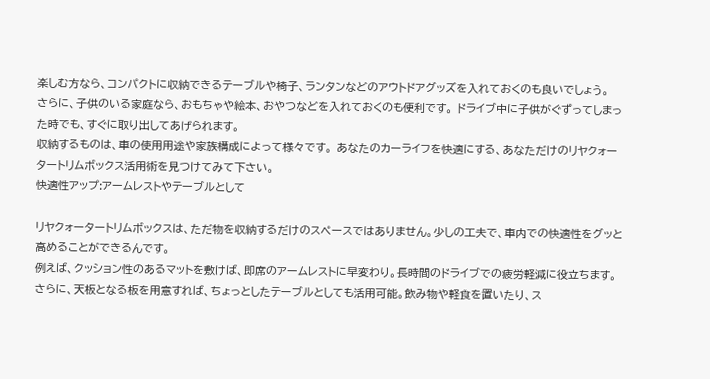楽しむ方なら、コンパクトに収納できるテーブルや椅子、ランタンなどのアウトドアグッズを入れておくのも良いでしょう。
さらに、子供のいる家庭なら、おもちゃや絵本、おやつなどを入れておくのも便利です。 ドライブ中に子供がぐずってしまった時でも、すぐに取り出してあげられます。
収納するものは、車の使用用途や家族構成によって様々です。 あなたのカーライフを快適にする、あなただけのリヤクォータートリムボックス活用術を見つけてみて下さい。
快適性アップ:アームレストやテーブルとして

リヤクォータートリムボックスは、ただ物を収納するだけのスペースではありません。少しの工夫で、車内での快適性をグッと高めることができるんです。
例えば、クッション性のあるマットを敷けば、即席のアームレストに早変わり。長時間のドライブでの疲労軽減に役立ちます。さらに、天板となる板を用意すれば、ちょっとしたテーブルとしても活用可能。飲み物や軽食を置いたり、ス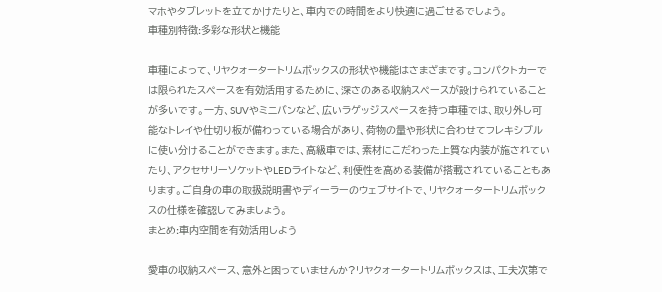マホやタブレットを立てかけたりと、車内での時間をより快適に過ごせるでしょう。
車種別特徴:多彩な形状と機能

車種によって、リヤクォータートリムボックスの形状や機能はさまざまです。コンパクトカーでは限られたスペースを有効活用するために、深さのある収納スペースが設けられていることが多いです。一方、SUVやミニバンなど、広いラゲッジスペースを持つ車種では、取り外し可能なトレイや仕切り板が備わっている場合があり、荷物の量や形状に合わせてフレキシブルに使い分けることができます。また、高級車では、素材にこだわった上質な内装が施されていたり、アクセサリーソケットやLEDライトなど、利便性を高める装備が搭載されていることもあります。ご自身の車の取扱説明書やディーラーのウェブサイトで、リヤクォータートリムボックスの仕様を確認してみましょう。
まとめ:車内空間を有効活用しよう

愛車の収納スペース、意外と困っていませんか?リヤクォータートリムボックスは、工夫次第で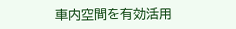車内空間を有効活用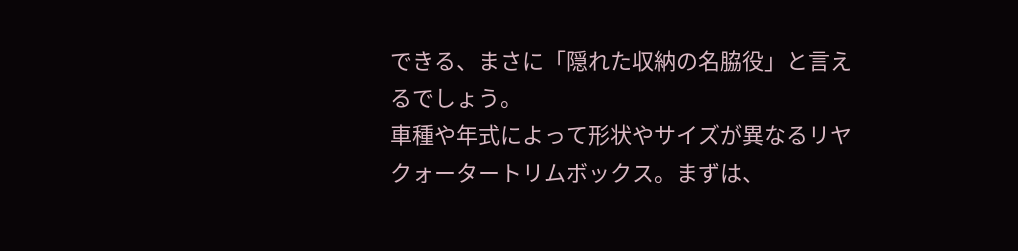できる、まさに「隠れた収納の名脇役」と言えるでしょう。
車種や年式によって形状やサイズが異なるリヤクォータートリムボックス。まずは、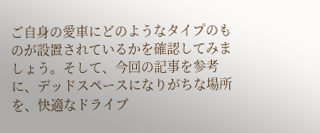ご自身の愛車にどのようなタイプのものが設置されているかを確認してみましょう。そして、今回の記事を参考に、デッドスペースになりがちな場所を、快適なドライブ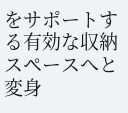をサポートする有効な収納スペースへと変身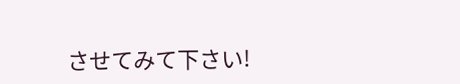させてみて下さい!